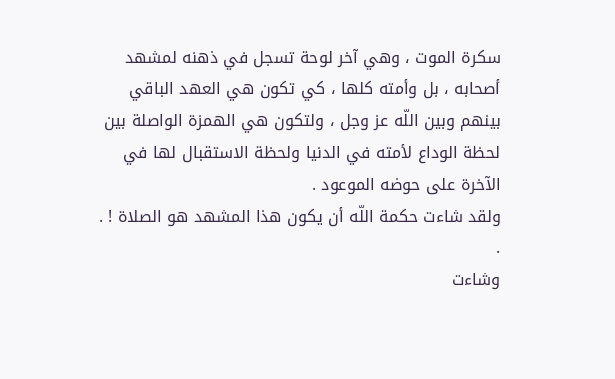سكرة الموت ، وهي آخر لوحة تسجل في ذهنه لمشهد أصحابه ، بل وأمته كلها ، كي تكون هي العهد الباقي بينهم وبين اللّه عز وجل ، ولتكون هي الهمزة الواصلة بين لحظة الوداع لأمته في الدنيا ولحظة الاستقبال لها في الآخرة على حوضه الموعود .
ولقد شاءت حكمة اللّه أن يكون هذا المشهد هو الصلاة ! . .
وشاءت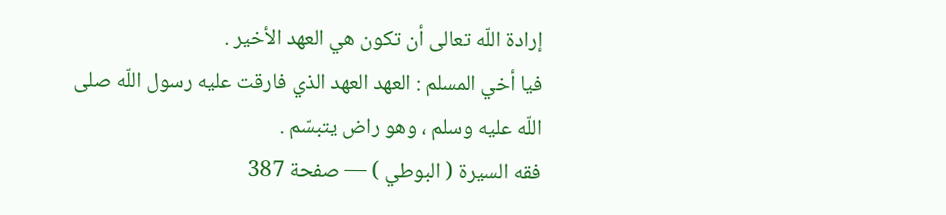إرادة اللّه تعالى أن تكون هي العهد الأخير .
فيا أخي المسلم : العهد العهد الذي فارقت عليه رسول اللّه صلى اللّه عليه وسلم ، وهو راض يتبسّم .
فقه السيرة ( البوطي ) — صفحة 387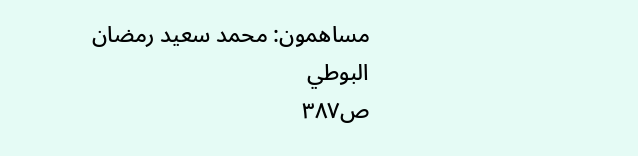مساهمون: محمد سعيد رمضان البوطي
ص٣٨٧